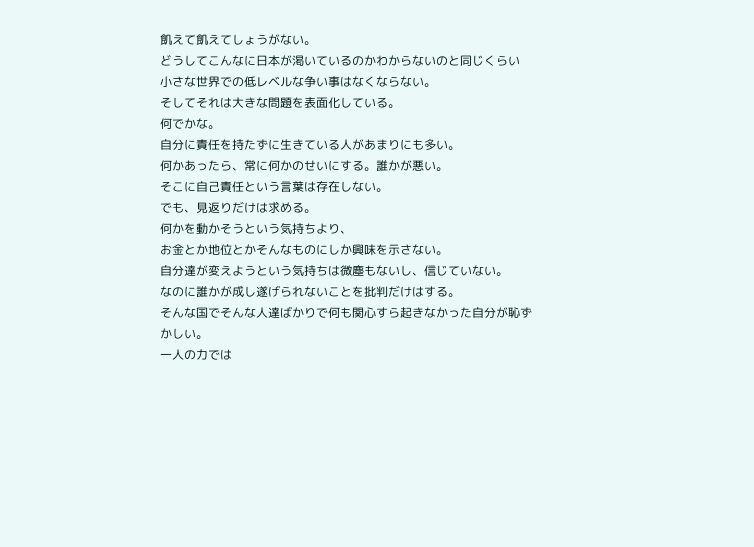飢えて飢えてしょうがない。
どうしてこんなに日本が渇いているのかわからないのと同じくらい
小さな世界での低レベルな争い事はなくならない。
そしてそれは大きな問題を表面化している。
何でかな。
自分に責任を持たずに生きている人があまりにも多い。
何かあったら、常に何かのせいにする。誰かが悪い。
そこに自己責任という言葉は存在しない。
でも、見返りだけは求める。
何かを動かそうという気持ちより、
お金とか地位とかそんなものにしか興味を示さない。
自分達が変えようという気持ちは微塵もないし、信じていない。
なのに誰かが成し遂げられないことを批判だけはする。
そんな国でそんな人達ばかりで何も関心すら起きなかった自分が恥ずかしい。
一人の力では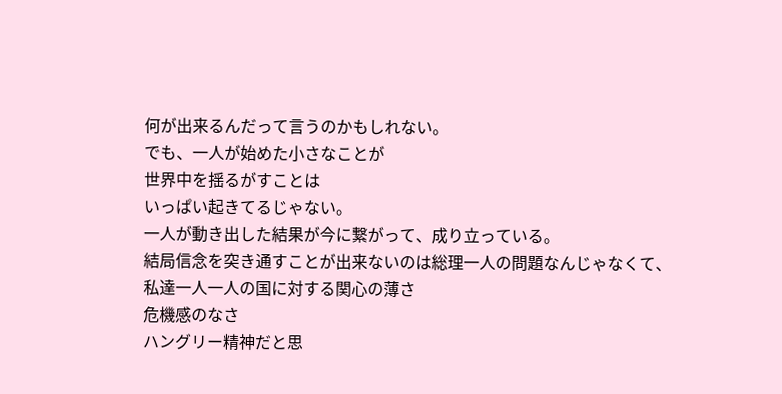何が出来るんだって言うのかもしれない。
でも、一人が始めた小さなことが
世界中を揺るがすことは
いっぱい起きてるじゃない。
一人が動き出した結果が今に繋がって、成り立っている。
結局信念を突き通すことが出来ないのは総理一人の問題なんじゃなくて、
私達一人一人の国に対する関心の薄さ
危機感のなさ
ハングリー精神だと思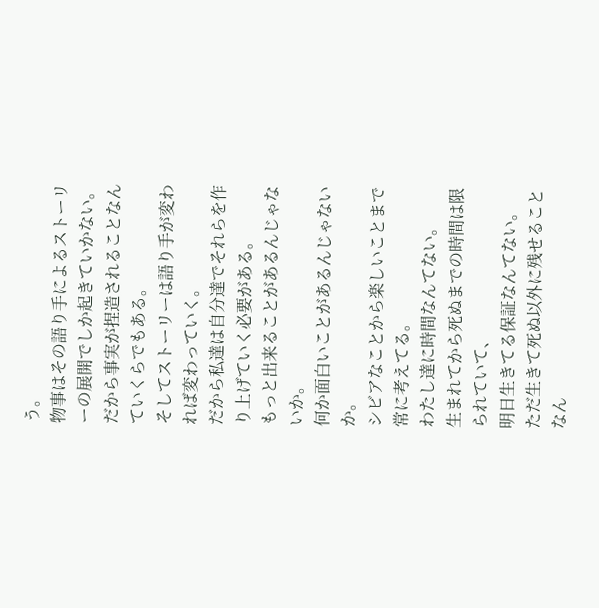う。
物事はその語り手によるストーリーの展開でしか起きていかない。
だから事実が捏造されることなんていくらでもある。
そしてストーリーは語り手が変われば変わっていく。
だから私達は自分達でそれらを作り上げていく必要がある。
もっと出来ることがあるんじゃないか。
何か面白いことがあるんじゃないか。
シビアなことから楽しいことまで常に考えてる。
わたし達に時間なんてない。
生まれてから死ぬまでの時間は限られていて、
明日生きてる保証なんてない。
ただ生きて死ぬ以外に残せることなん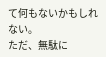て何もないかもしれない。
ただ、無駄に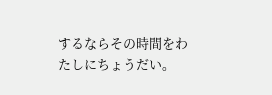するならその時間をわたしにちょうだい。